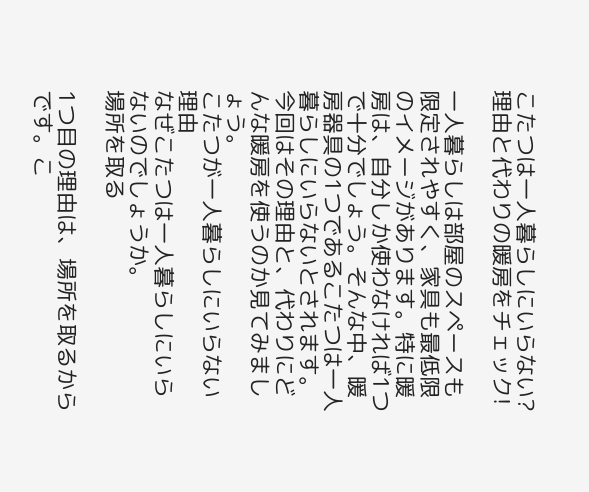こたつは一人暮らしにいらない?理由と代わりの暖房をチェック!

一人暮らしは部屋のスペースも限定されやすく、家具も最低限のイメージがあります。特に暖房は、自分しか使わなければ1つで十分でしょう。そんな中、暖房器具の1つであるこたつは一人暮らしにいらないとされます。今回はその理由と、代わりにどんな暖房を使うのか見てみましょう。
こたつが一人暮らしにいらない理由
なぜこたつは一人暮らしにいらないのでしょうか。
場所を取る

1つ目の理由は、場所を取るからです。こ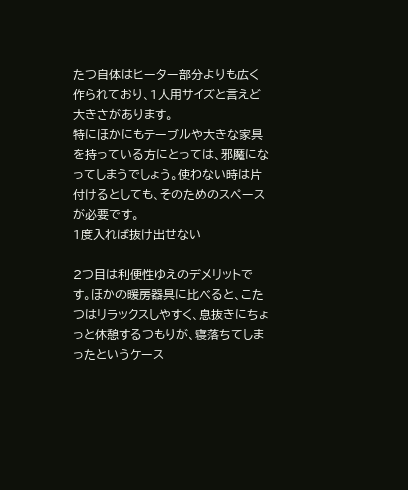たつ自体はヒーター部分よりも広く作られており、1人用サイズと言えど大きさがあります。
特にほかにもテーブルや大きな家具を持っている方にとっては、邪魔になってしまうでしょう。使わない時は片付けるとしても、そのためのスペースが必要です。
1度入れば抜け出せない

2つ目は利便性ゆえのデメリットです。ほかの暖房器具に比べると、こたつはリラックスしやすく、息抜きにちょっと休憩するつもりが、寝落ちてしまったというケース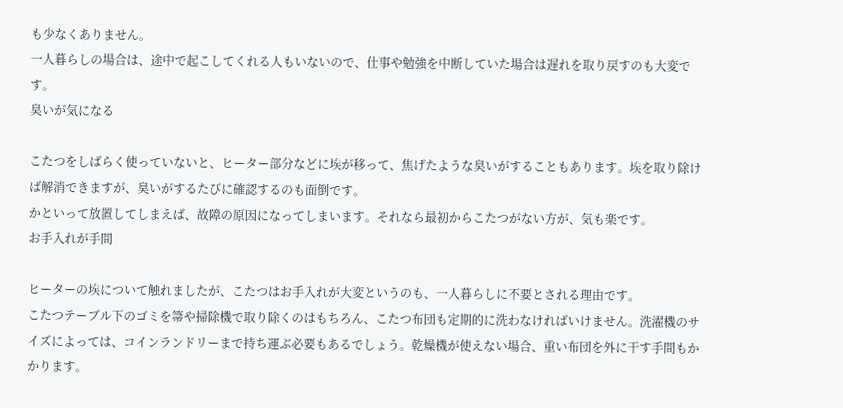も少なくありません。
一人暮らしの場合は、途中で起こしてくれる人もいないので、仕事や勉強を中断していた場合は遅れを取り戻すのも大変です。
臭いが気になる

こたつをしばらく使っていないと、ヒーター部分などに埃が移って、焦げたような臭いがすることもあります。埃を取り除けば解消できますが、臭いがするたびに確認するのも面倒です。
かといって放置してしまえば、故障の原因になってしまいます。それなら最初からこたつがない方が、気も楽です。
お手入れが手間

ヒーターの埃について触れましたが、こたつはお手入れが大変というのも、一人暮らしに不要とされる理由です。
こたつテーブル下のゴミを箒や掃除機で取り除くのはもちろん、こたつ布団も定期的に洗わなければいけません。洗濯機のサイズによっては、コインランドリーまで持ち運ぶ必要もあるでしょう。乾燥機が使えない場合、重い布団を外に干す手間もかかります。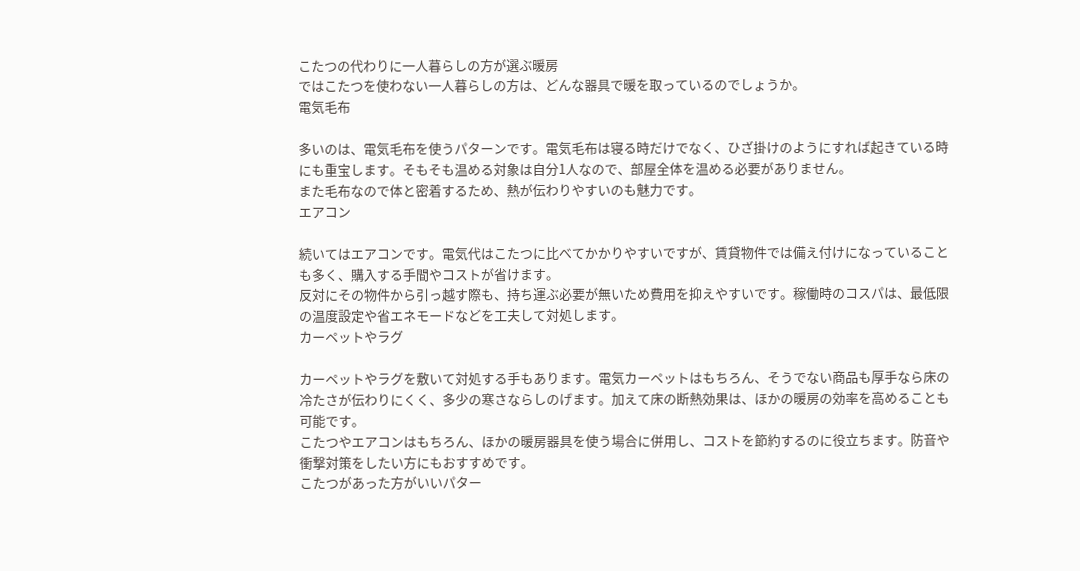こたつの代わりに一人暮らしの方が選ぶ暖房
ではこたつを使わない一人暮らしの方は、どんな器具で暖を取っているのでしょうか。
電気毛布

多いのは、電気毛布を使うパターンです。電気毛布は寝る時だけでなく、ひざ掛けのようにすれば起きている時にも重宝します。そもそも温める対象は自分1人なので、部屋全体を温める必要がありません。
また毛布なので体と密着するため、熱が伝わりやすいのも魅力です。
エアコン

続いてはエアコンです。電気代はこたつに比べてかかりやすいですが、賃貸物件では備え付けになっていることも多く、購入する手間やコストが省けます。
反対にその物件から引っ越す際も、持ち運ぶ必要が無いため費用を抑えやすいです。稼働時のコスパは、最低限の温度設定や省エネモードなどを工夫して対処します。
カーペットやラグ

カーペットやラグを敷いて対処する手もあります。電気カーペットはもちろん、そうでない商品も厚手なら床の冷たさが伝わりにくく、多少の寒さならしのげます。加えて床の断熱効果は、ほかの暖房の効率を高めることも可能です。
こたつやエアコンはもちろん、ほかの暖房器具を使う場合に併用し、コストを節約するのに役立ちます。防音や衝撃対策をしたい方にもおすすめです。
こたつがあった方がいいパター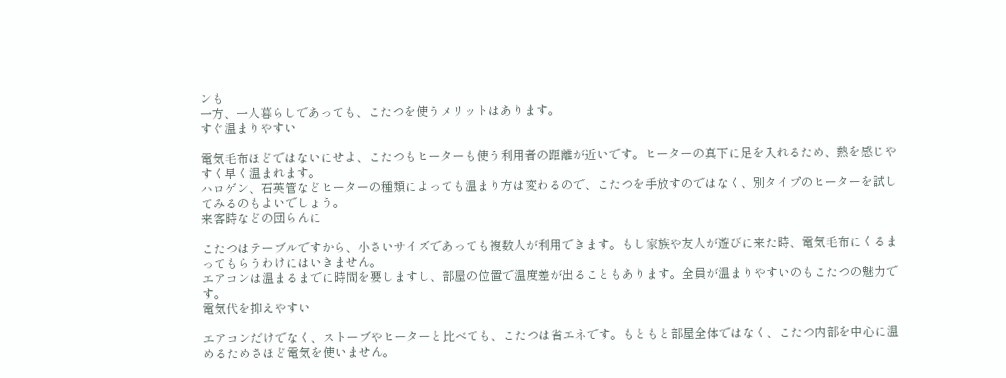ンも
一方、一人暮らしであっても、こたつを使うメリットはあります。
すぐ温まりやすい

電気毛布ほどではないにせよ、こたつもヒーターも使う利用者の距離が近いです。ヒーターの真下に足を入れるため、熱を感じやすく早く温まれます。
ハロゲン、石英管などヒーターの種類によっても温まり方は変わるので、こたつを手放すのではなく、別タイプのヒーターを試してみるのもよいでしょう。
来客時などの団らんに

こたつはテーブルですから、小さいサイズであっても複数人が利用できます。もし家族や友人が遊びに来た時、電気毛布にくるまってもらうわけにはいきません。
エアコンは温まるまでに時間を要しますし、部屋の位置で温度差が出ることもあります。全員が温まりやすいのもこたつの魅力です。
電気代を抑えやすい

エアコンだけでなく、ストーブやヒーターと比べても、こたつは省エネです。もともと部屋全体ではなく、こたつ内部を中心に温めるためさほど電気を使いません。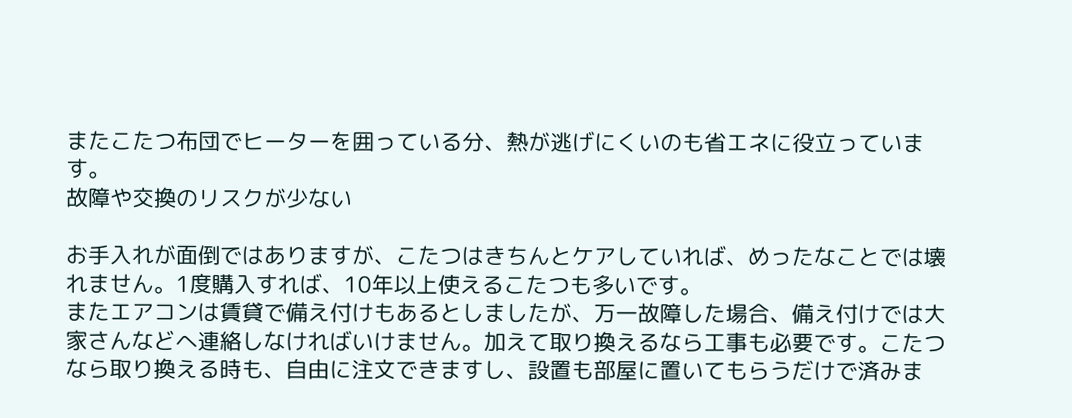またこたつ布団でヒーターを囲っている分、熱が逃げにくいのも省エネに役立っています。
故障や交換のリスクが少ない

お手入れが面倒ではありますが、こたつはきちんとケアしていれば、めったなことでは壊れません。1度購入すれば、10年以上使えるこたつも多いです。
またエアコンは賃貸で備え付けもあるとしましたが、万一故障した場合、備え付けでは大家さんなどへ連絡しなければいけません。加えて取り換えるなら工事も必要です。こたつなら取り換える時も、自由に注文できますし、設置も部屋に置いてもらうだけで済みま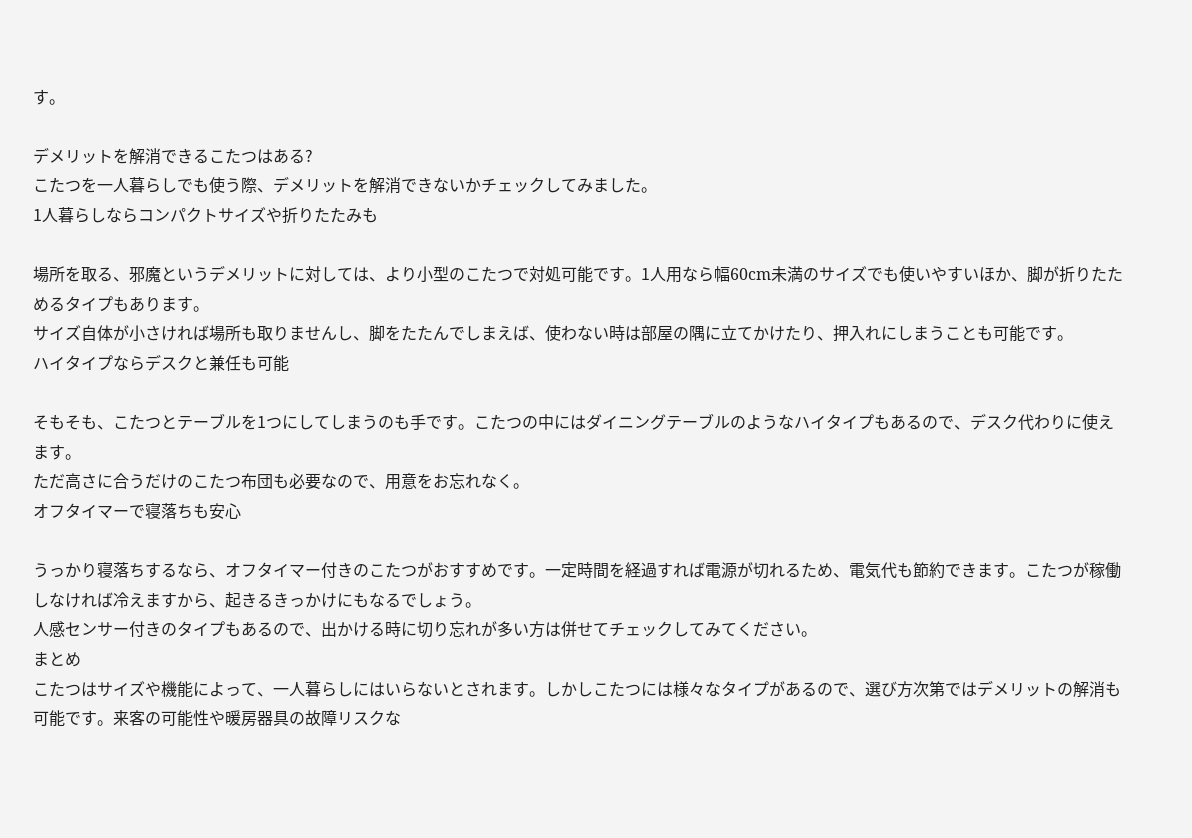す。

デメリットを解消できるこたつはある?
こたつを一人暮らしでも使う際、デメリットを解消できないかチェックしてみました。
1人暮らしならコンパクトサイズや折りたたみも

場所を取る、邪魔というデメリットに対しては、より小型のこたつで対処可能です。1人用なら幅60cm未満のサイズでも使いやすいほか、脚が折りたためるタイプもあります。
サイズ自体が小さければ場所も取りませんし、脚をたたんでしまえば、使わない時は部屋の隅に立てかけたり、押入れにしまうことも可能です。
ハイタイプならデスクと兼任も可能

そもそも、こたつとテーブルを1つにしてしまうのも手です。こたつの中にはダイニングテーブルのようなハイタイプもあるので、デスク代わりに使えます。
ただ高さに合うだけのこたつ布団も必要なので、用意をお忘れなく。
オフタイマーで寝落ちも安心

うっかり寝落ちするなら、オフタイマー付きのこたつがおすすめです。一定時間を経過すれば電源が切れるため、電気代も節約できます。こたつが稼働しなければ冷えますから、起きるきっかけにもなるでしょう。
人感センサー付きのタイプもあるので、出かける時に切り忘れが多い方は併せてチェックしてみてください。
まとめ
こたつはサイズや機能によって、一人暮らしにはいらないとされます。しかしこたつには様々なタイプがあるので、選び方次第ではデメリットの解消も可能です。来客の可能性や暖房器具の故障リスクな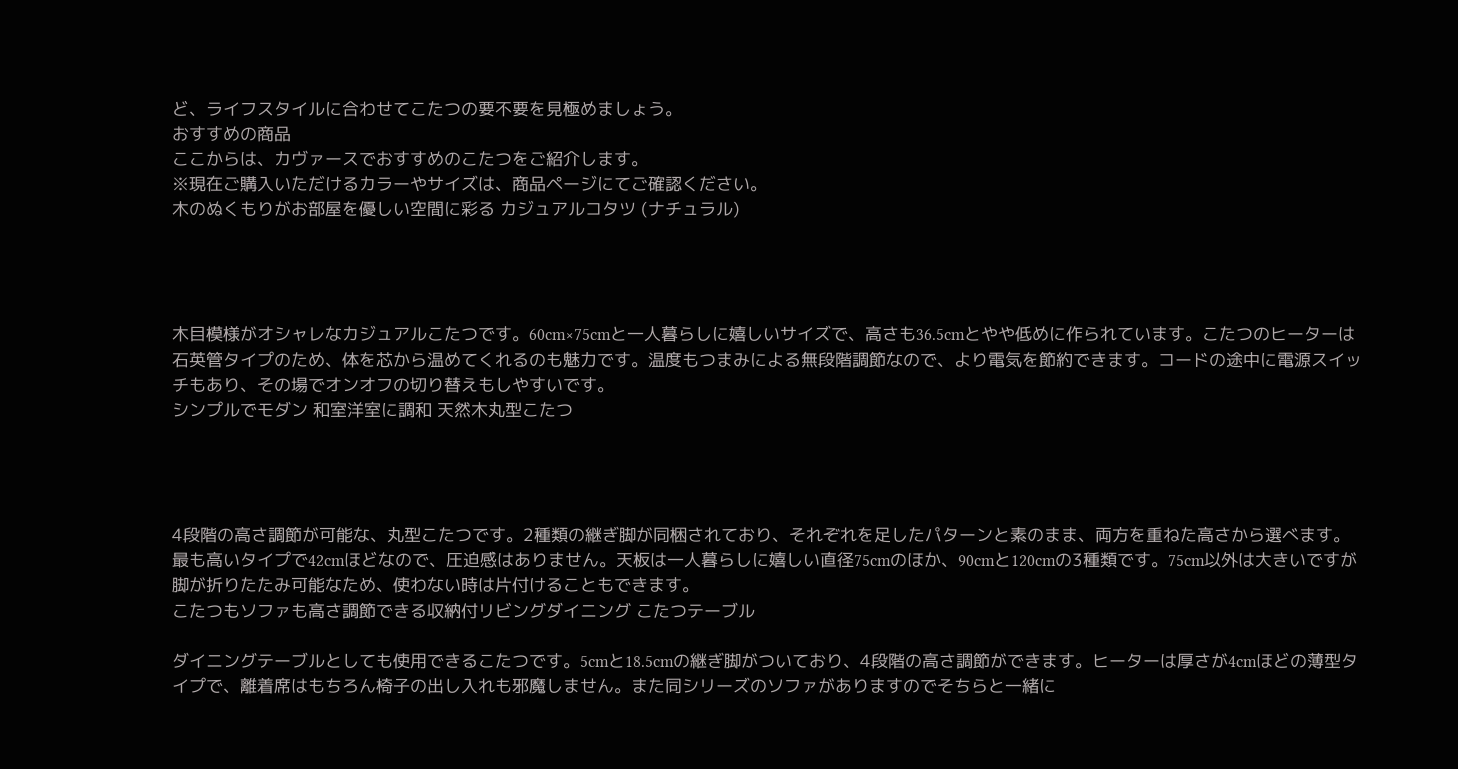ど、ライフスタイルに合わせてこたつの要不要を見極めましょう。
おすすめの商品
ここからは、カヴァースでおすすめのこたつをご紹介します。
※現在ご購入いただけるカラーやサイズは、商品ページにてご確認ください。
木のぬくもりがお部屋を優しい空間に彩る カジュアルコタツ (ナチュラル)




木目模様がオシャレなカジュアルこたつです。60cm×75cmと一人暮らしに嬉しいサイズで、高さも36.5cmとやや低めに作られています。こたつのヒーターは石英管タイプのため、体を芯から温めてくれるのも魅力です。温度もつまみによる無段階調節なので、より電気を節約できます。コードの途中に電源スイッチもあり、その場でオンオフの切り替えもしやすいです。
シンプルでモダン 和室洋室に調和 天然木丸型こたつ




4段階の高さ調節が可能な、丸型こたつです。2種類の継ぎ脚が同梱されており、それぞれを足したパターンと素のまま、両方を重ねた高さから選べます。最も高いタイプで42cmほどなので、圧迫感はありません。天板は一人暮らしに嬉しい直径75cmのほか、90cmと120cmの3種類です。75cm以外は大きいですが脚が折りたたみ可能なため、使わない時は片付けることもできます。
こたつもソファも高さ調節できる収納付リビングダイニング こたつテーブル

ダイニングテーブルとしても使用できるこたつです。5cmと18.5cmの継ぎ脚がついており、4段階の高さ調節ができます。ヒーターは厚さが4cmほどの薄型タイプで、離着席はもちろん椅子の出し入れも邪魔しません。また同シリーズのソファがありますのでそちらと一緒に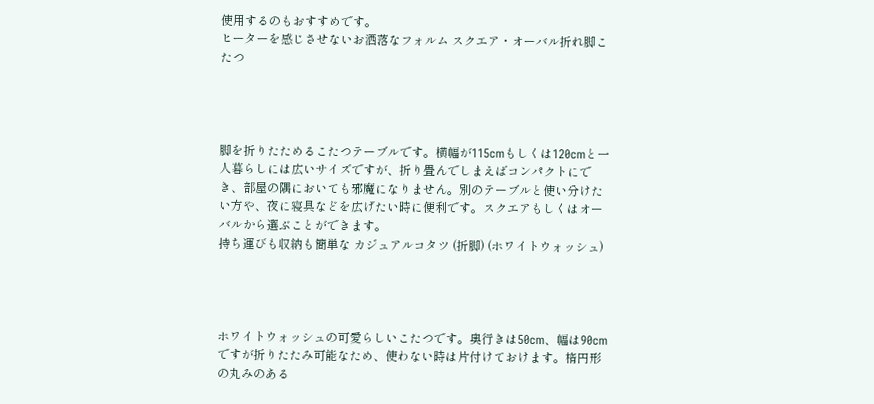使用するのもおすすめです。
ヒーターを感じさせないお洒落なフォルム スクエア・オーバル折れ脚こたつ




脚を折りたためるこたつテーブルです。横幅が115cmもしくは120cmと一人暮らしには広いサイズですが、折り畳んでしまえばコンパクトにでき、部屋の隅においても邪魔になりません。別のテーブルと使い分けたい方や、夜に寝具などを広げたい時に便利です。スクエアもしくはオーバルから選ぶことができます。
持ち運びも収納も簡単な カジュアルコタツ (折脚) (ホワイトウォッシュ)




ホワイトウォッシュの可愛らしいこたつです。奥行きは50cm、幅は90cmですが折りたたみ可能なため、使わない時は片付けておけます。楕円形の丸みのある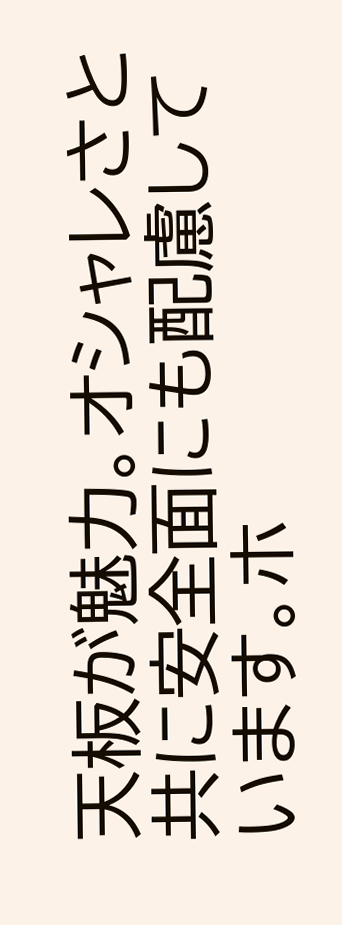天板が魅力。オシャレさと共に安全面にも配慮しています。ホ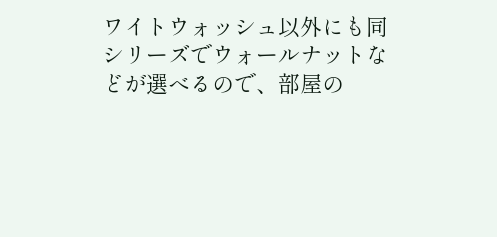ワイトウォッシュ以外にも同シリーズでウォールナットなどが選べるので、部屋の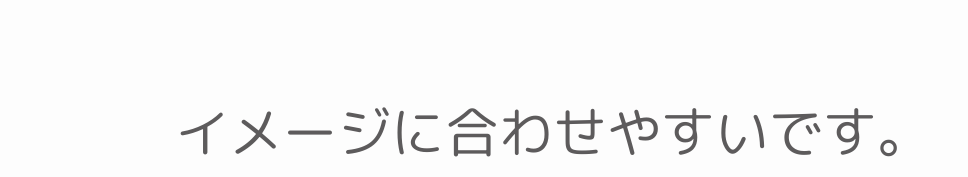イメージに合わせやすいです。